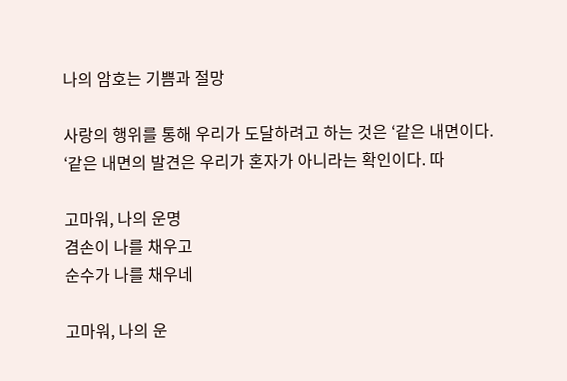나의 암호는 기쁨과 절망

사랑의 행위를 통해 우리가 도달하려고 하는 것은 ‘같은 내면이다. ‘같은 내면의 발견은 우리가 혼자가 아니라는 확인이다. 따

고마워, 나의 운명
겸손이 나를 채우고
순수가 나를 채우네

고마워, 나의 운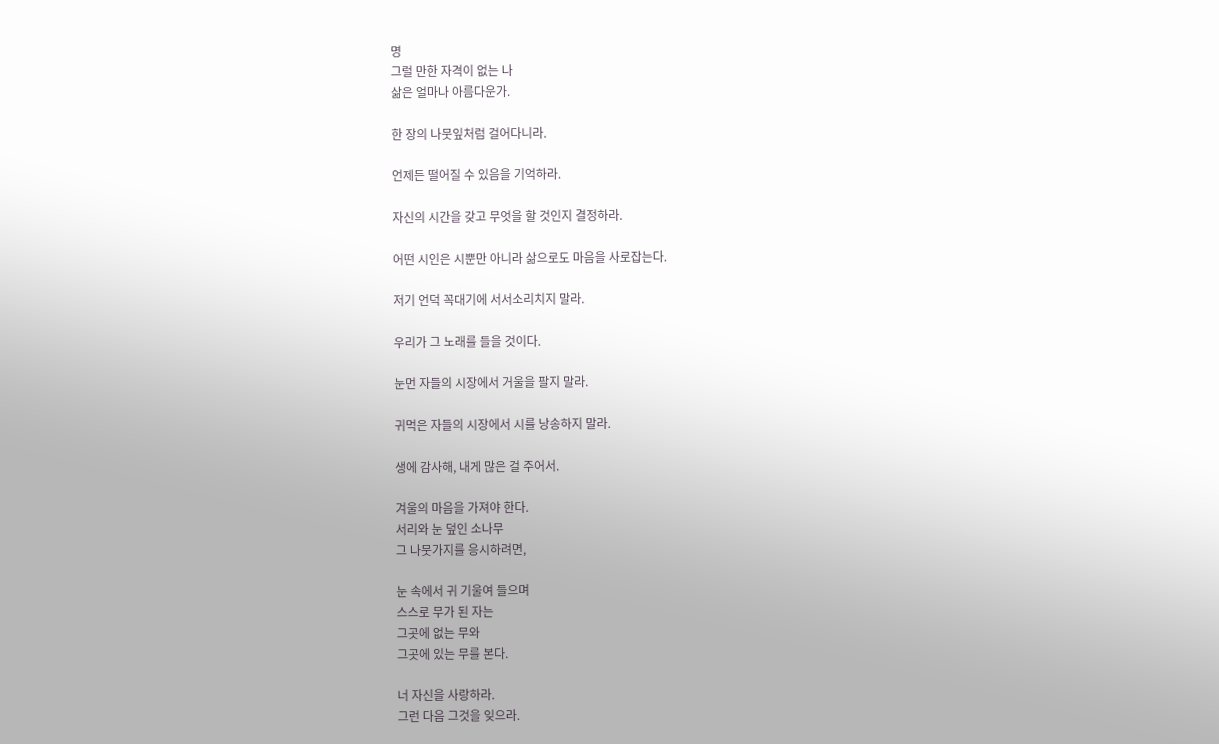명
그럴 만한 자격이 없는 나
삶은 얼마나 아름다운가.

한 장의 나뭇잎처럼 걸어다니라.

언제든 떨어질 수 있음을 기억하라.

자신의 시간을 갖고 무엇을 할 것인지 결정하라.

어떤 시인은 시뿐만 아니라 삶으로도 마음을 사로잡는다.

저기 언덕 꼭대기에 서서소리치지 말라.

우리가 그 노래를 들을 것이다.

눈먼 자들의 시장에서 거울을 팔지 말라.

귀먹은 자들의 시장에서 시를 낭송하지 말라.

생에 감사해, 내게 많은 걸 주어서.

겨울의 마음을 가져야 한다.
서리와 눈 덮인 소나무
그 나뭇가지를 응시하려면,

눈 속에서 귀 기울여 들으며
스스로 무가 된 자는
그곳에 없는 무와
그곳에 있는 무를 본다.

너 자신을 사랑하라.
그런 다음 그것을 잊으라.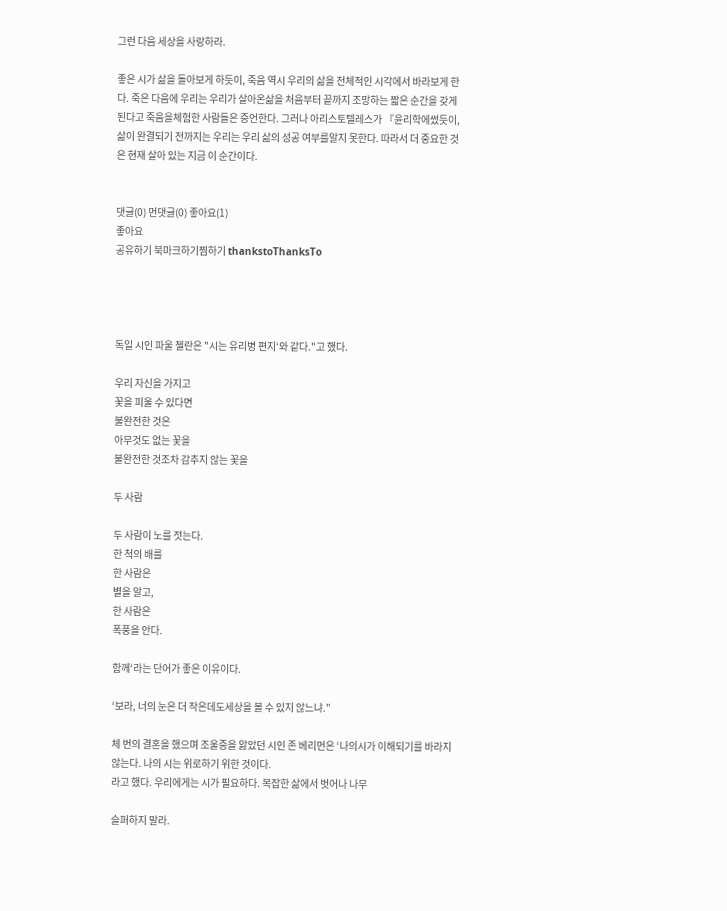그런 다음 세상을 사랑하라.

좋은 시가 삶을 돌아보게 하듯이, 죽음 역시 우리의 삶을 전체적인 시각에서 바라보게 한다. 죽은 다음에 우리는 우리가 살아온삶을 처음부터 끝까지 조망하는 짧은 순간을 갖게 된다고 죽음을체험한 사람들은 증언한다. 그러나 아리스토텔레스가 『윤리학에썼듯이, 삶이 완결되기 전까지는 우리는 우리 삶의 성공 여부를알지 못한다. 따라서 더 중요한 것은 현재 살아 있는 지금 이 순간이다.


댓글(0) 먼댓글(0) 좋아요(1)
좋아요
공유하기 북마크하기찜하기 thankstoThanksTo




독일 시인 파울 첼란은 "시는 유리병 편지‘와 같다."고 했다.

우리 자신을 가지고
꽃을 피울 수 있다면
불완전한 것은
아무것도 없는 꽃을
불완전한 것조차 감추지 않는 꽃을

두 사람

두 사람이 노를 젓는다.
한 척의 배를
한 사람은
별을 알고,
한 사람은
폭풍을 안다.

함께‘라는 단어가 좋은 이유이다.

‘보라, 너의 눈은 더 작은데도세상을 볼 수 있지 않느냐."

체 번의 결혼을 했으며 조울증을 앓았던 시인 존 베리먼은 ‘나의시가 이해되기를 바라지 않는다. 나의 시는 위로하기 위한 것이다.
라고 했다. 우리에게는 시가 필요하다. 복잡한 삶에서 벗어나 나무

슬퍼하지 말라.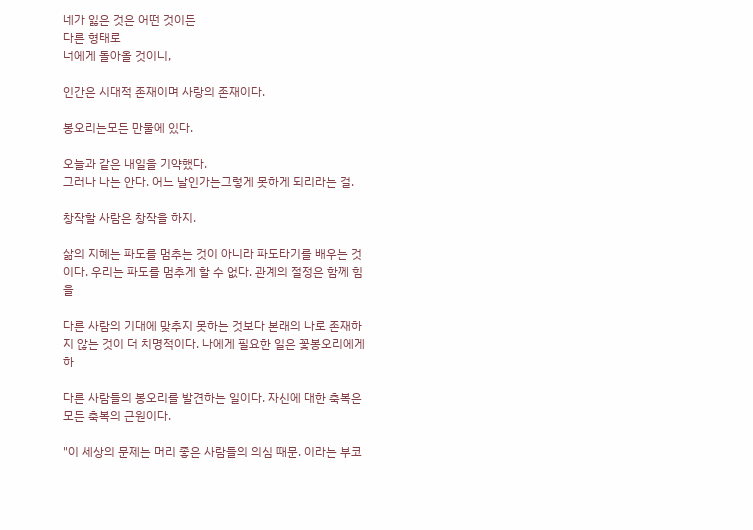네가 잃은 것은 어떤 것이든
다른 형태로
너에게 돌아올 것이니,

인간은 시대적 존재이며 사랑의 존재이다.

봉오리는모든 만물에 있다.

오늘과 같은 내일을 기약했다.
그러나 나는 안다. 어느 날인가는그렇게 못하게 되리라는 걸.

창작할 사람은 창작을 하지.

삶의 지혜는 파도를 멈추는 것이 아니라 파도타기를 배우는 것이다. 우리는 파도를 멈추게 할 수 없다. 관계의 절정은 함께 힘을

다른 사람의 기대에 맞추지 못하는 것보다 본래의 나로 존재하지 않는 것이 더 치명적이다. 나에게 필요한 일은 꽃봉오리에게 하

다른 사람들의 봉오리를 발견하는 일이다. 자신에 대한 축복은 모든 축복의 근원이다.

"이 세상의 문제는 머리 좋은 사람들의 의심 때문. 이라는 부코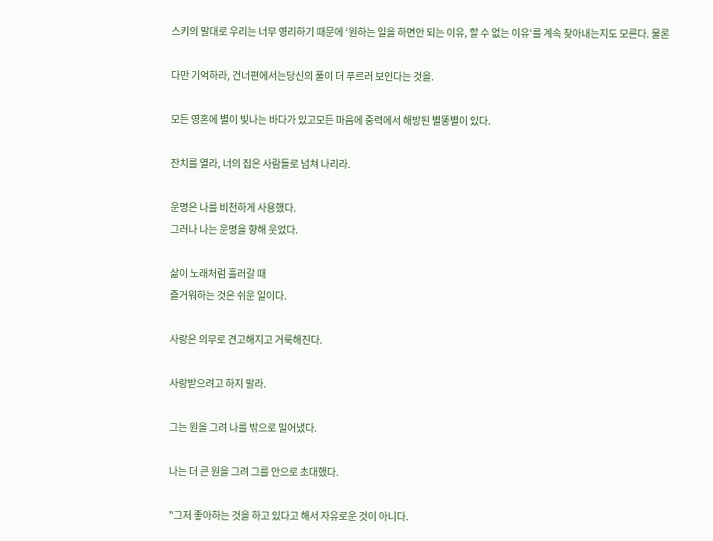스키의 말대로 우리는 너무 영리하기 때문에 ‘원하는 일을 하면안 되는 이유, 할 수 없는 이유‘를 계속 찾아내는지도 모른다. 물론

다만 기억하라, 건너편에서는당신의 풀이 더 푸르러 보인다는 것을.

모든 영혼에 별이 빛나는 바다가 있고모든 마음에 중력에서 해방된 별똥별이 있다.

잔치를 열라, 너의 집은 사람들로 넘쳐 나리라.

운명은 나를 비천하게 사용했다.
그러나 나는 운명을 향해 웃었다.

삶이 노래처럼 흘러갈 때
즐거워하는 것은 쉬운 일이다.

사랑은 의무로 견고해지고 거룩해진다.

사랑받으려고 하지 말라.

그는 원을 그려 나를 밖으로 밀어냈다.

나는 더 큰 원을 그려 그를 안으로 초대했다.

"그저 좋아하는 것을 하고 있다고 해서 자유로운 것이 아니다.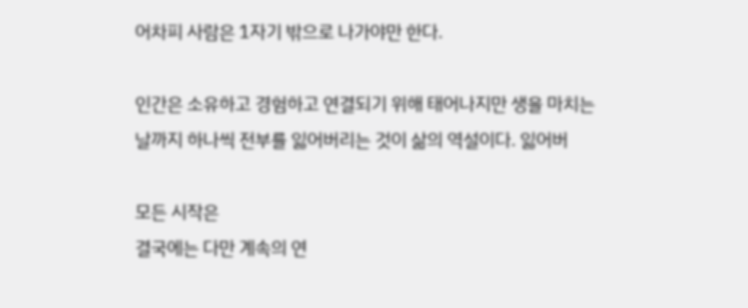어차피 사람은 1자기 밖으로 나가야만 한다.

인간은 소유하고 경험하고 연결되기 위해 태어나지만 생을 마치는 날까지 하나씩 전부를 잃어버리는 것이 삶의 역설이다. 잃어버

모든 시작은
결국에는 다만 계속의 연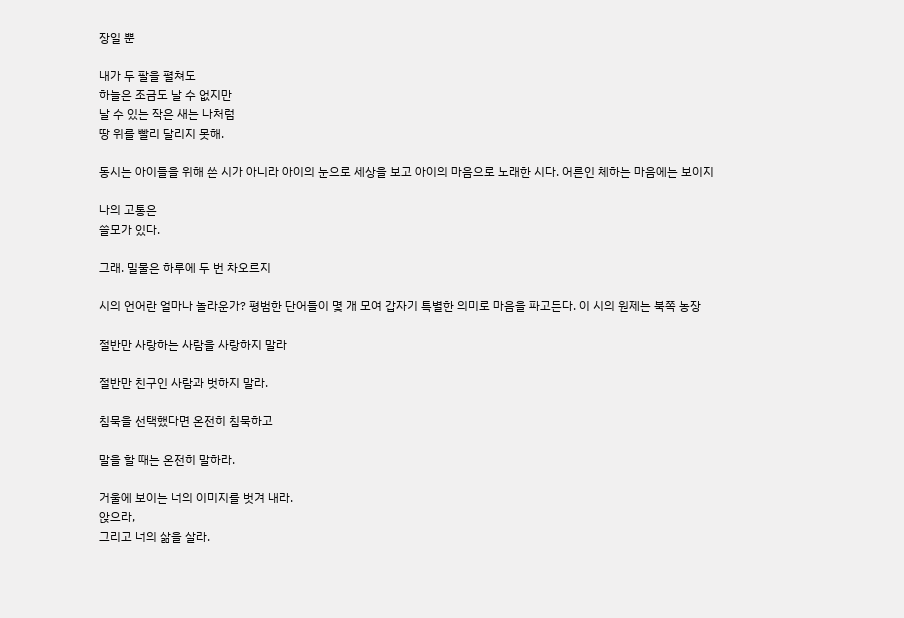장일 뿐

내가 두 팔을 펼쳐도
하늘은 조금도 날 수 없지만
날 수 있는 작은 새는 나처럼
땅 위를 빨리 달리지 못해.

동시는 아이들을 위해 쓴 시가 아니라 아이의 눈으로 세상을 보고 아이의 마음으로 노래한 시다. 어른인 체하는 마음에는 보이지

나의 고통은
쓸모가 있다.

그래. 밀물은 하루에 두 번 차오르지

시의 언어란 얼마나 놀라운가? 평범한 단어들이 몇 개 모여 갑자기 특별한 의미로 마음을 파고든다. 이 시의 원제는 북쪽 농장

절반만 사랑하는 사람을 사랑하지 말라

절반만 친구인 사람과 벗하지 말라.

침묵을 선택했다면 온전히 침묵하고

말을 할 때는 온전히 말하라.

거울에 보이는 너의 이미지를 벗겨 내라.
앉으라,
그리고 너의 삶을 살라.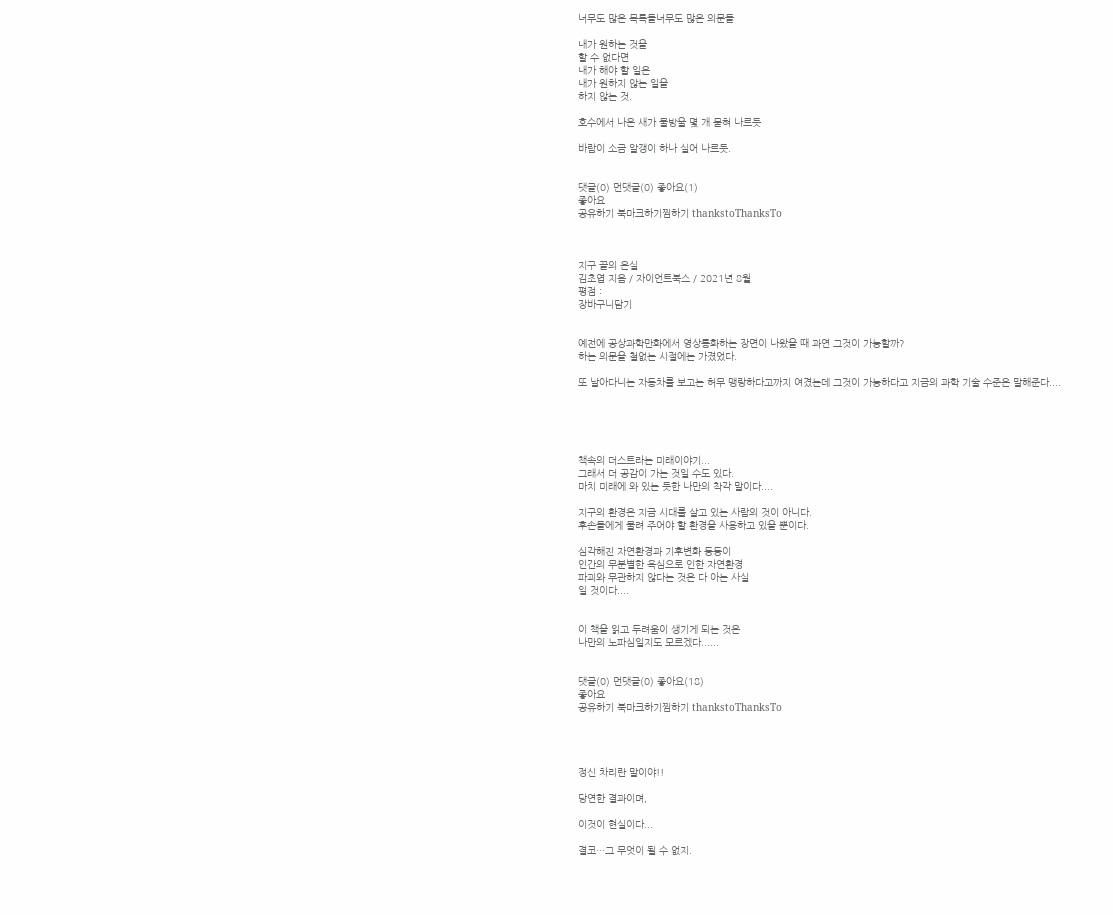너무도 많은 목록들너무도 많은 의문들

내가 원하는 것을
할 수 없다면
내가 해야 할 일은
내가 원하지 않는 일을
하지 않는 것.

호수에서 나온 새가 물방울 몇 개 묻혀 나르듯

바람이 소금 알갱이 하나 실어 나르듯.


댓글(0) 먼댓글(0) 좋아요(1)
좋아요
공유하기 북마크하기찜하기 thankstoThanksTo



지구 끝의 온실
김초엽 지음 / 자이언트북스 / 2021년 8월
평점 :
장바구니담기


예전에 공상과학만화에서 영상통화하는 장면이 나왔을 때 과연 그것이 가능할까?
하는 의문을 철없는 시절에는 가졌었다.

또 날아다니는 자동차를 보고는 허무 맹랑하다고까지 여겼는데 그것이 가능하다고 지금의 과학 기술 수준은 말해준다....





책속의 더스트라는 미래이야기...
그래서 더 공감이 가는 것일 수도 있다.
마치 미래에 와 있는 듯한 나만의 착각 말이다....

지구의 환경은 지금 시대를 살고 있는 사람의 것이 아니다.
후손들에게 물려 주어야 할 환경을 사용하고 있을 뿐이다.

심각해진 자연환경과 기후변화 등등이
인간의 무분별한 욕심으로 인한 자연환경
파괴와 무관하지 않다는 것은 다 아는 사실
일 것이다....


이 책을 읽고 두려움이 생기게 되는 것은
나만의 노파심일지도 모르겠다......


댓글(0) 먼댓글(0) 좋아요(18)
좋아요
공유하기 북마크하기찜하기 thankstoThanksTo




정신 차리란 말이야!!

당연한 결과이며,

이것이 현실이다...

결코…그 무엇이 될 수 없지.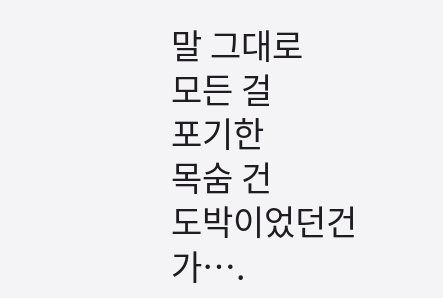말 그대로
모든 걸
포기한
목숨 건
도박이었던건가….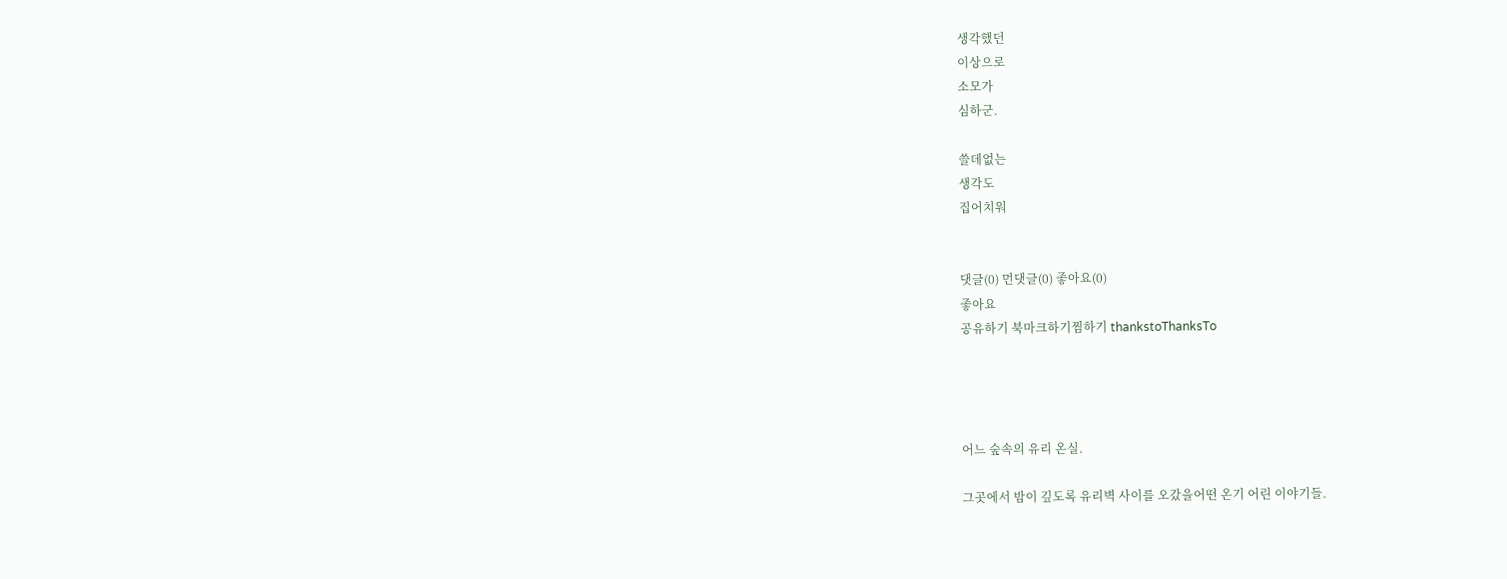생각했던
이상으로
소모가
심하군.

쓸데없는
생각도
집어치워


댓글(0) 먼댓글(0) 좋아요(0)
좋아요
공유하기 북마크하기찜하기 thankstoThanksTo




어느 숲속의 유리 온실.

그곳에서 밤이 깊도록 유리벽 사이를 오갔을어떤 온기 어린 이야기들.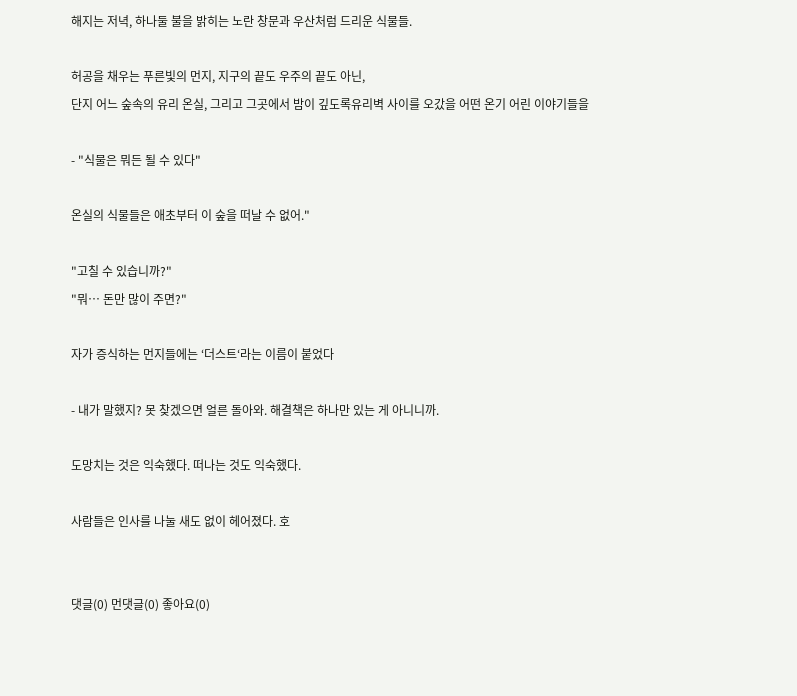해지는 저녁, 하나둘 불을 밝히는 노란 창문과 우산처럼 드리운 식물들.

허공을 채우는 푸른빛의 먼지, 지구의 끝도 우주의 끝도 아닌,
단지 어느 숲속의 유리 온실, 그리고 그곳에서 밤이 깊도록유리벽 사이를 오갔을 어떤 온기 어린 이야기들을

- "식물은 뭐든 될 수 있다"

온실의 식물들은 애초부터 이 숲을 떠날 수 없어."

"고칠 수 있습니까?"
"뭐… 돈만 많이 주면?"

자가 증식하는 먼지들에는 ‘더스트‘라는 이름이 붙었다

- 내가 말했지? 못 찾겠으면 얼른 돌아와. 해결책은 하나만 있는 게 아니니까.

도망치는 것은 익숙했다. 떠나는 것도 익숙했다.

사람들은 인사를 나눌 새도 없이 헤어졌다. 호


댓글(0) 먼댓글(0) 좋아요(0)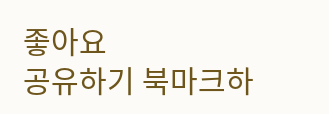좋아요
공유하기 북마크하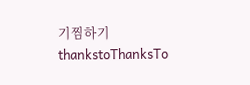기찜하기 thankstoThanksTo